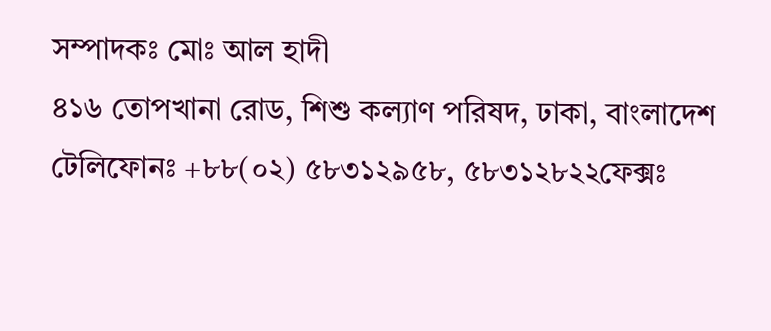সম্পাদকঃ মোঃ আল হাদী
৪১৬ তোপখানা রোড, শিশু কল্যাণ পরিষদ, ঢাকা, বাংলাদেশ
টেলিফোনঃ +৮৮(০২) ৫৮৩১২৯৫৮, ৫৮৩১২৮২২ফেক্সঃ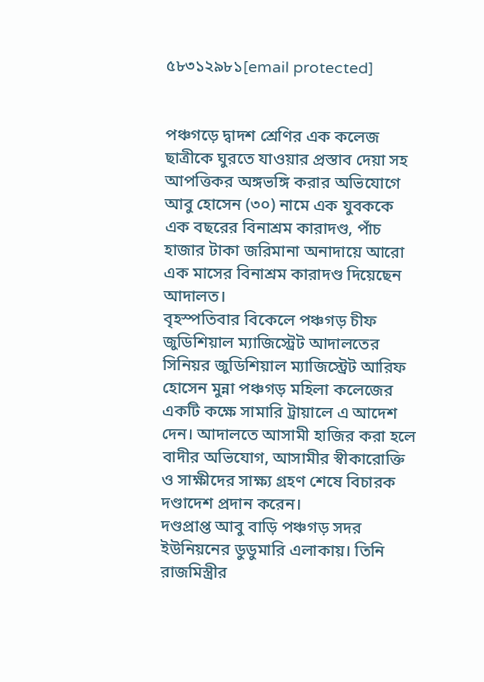৫৮৩১২৯৮১[email protected]


পঞ্চগড়ে দ্বাদশ শ্রেণির এক কলেজ ছাত্রীকে ঘুরতে যাওয়ার প্রস্তাব দেয়া সহ আপত্তিকর অঙ্গভঙ্গি করার অভিযোগে আবু হোসেন (৩০) নামে এক যুবককে এক বছরের বিনাশ্রম কারাদণ্ড, পাঁচ হাজার টাকা জরিমানা অনাদায়ে আরো এক মাসের বিনাশ্রম কারাদণ্ড দিয়েছেন আদালত।
বৃহস্পতিবার বিকেলে পঞ্চগড় চীফ জুডিশিয়াল ম্যাজিস্ট্রেট আদালতের সিনিয়র জুডিশিয়াল ম্যাজিস্ট্রেট আরিফ হোসেন মুন্না পঞ্চগড় মহিলা কলেজের একটি কক্ষে সামারি ট্রায়ালে এ আদেশ দেন। আদালতে আসামী হাজির করা হলে বাদীর অভিযোগ, আসামীর স্বীকারোক্তি ও সাক্ষীদের সাক্ষ্য গ্রহণ শেষে বিচারক দণ্ডাদেশ প্রদান করেন।
দণ্ডপ্রাপ্ত আবু বাড়ি পঞ্চগড় সদর ইউনিয়নের ডুডুমারি এলাকায়। তিনি রাজমিস্ত্রীর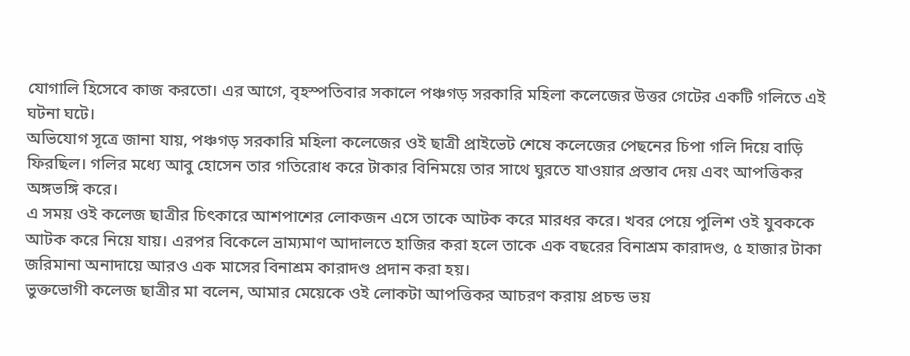যোগালি হিসেবে কাজ করতো। এর আগে, বৃহস্পতিবার সকালে পঞ্চগড় সরকারি মহিলা কলেজের উত্তর গেটের একটি গলিতে এই ঘটনা ঘটে।
অভিযোগ সূত্রে জানা যায়, পঞ্চগড় সরকারি মহিলা কলেজের ওই ছাত্রী প্রাইভেট শেষে কলেজের পেছনের চিপা গলি দিয়ে বাড়ি ফিরছিল। গলির মধ্যে আবু হোসেন তার গতিরোধ করে টাকার বিনিময়ে তার সাথে ঘুরতে যাওয়ার প্রস্তাব দেয় এবং আপত্তিকর অঙ্গভঙ্গি করে।
এ সময় ওই কলেজ ছাত্রীর চিৎকারে আশপাশের লোকজন এসে তাকে আটক করে মারধর করে। খবর পেয়ে পুলিশ ওই যুবককে আটক করে নিয়ে যায়। এরপর বিকেলে ভ্রাম্যমাণ আদালতে হাজির করা হলে তাকে এক বছরের বিনাশ্রম কারাদণ্ড, ৫ হাজার টাকা জরিমানা অনাদায়ে আরও এক মাসের বিনাশ্রম কারাদণ্ড প্রদান করা হয়।
ভুক্তভোগী কলেজ ছাত্রীর মা বলেন, আমার মেয়েকে ওই লোকটা আপত্তিকর আচরণ করায় প্রচন্ড ভয়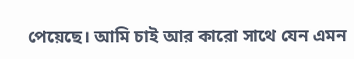পেয়েছে। আমি চাই আর কারো সাথে যেন এমন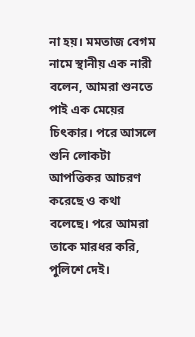না হয়। মমতাজ বেগম নামে স্থানীয় এক নারী বলেন, আমরা শুনতে পাই এক মেয়ের চিৎকার। পরে আসলে শুনি লোকটা আপত্তিকর আচরণ করেছে ও কথা বলেছে। পরে আমরা তাকে মারধর করি, পুলিশে দেই।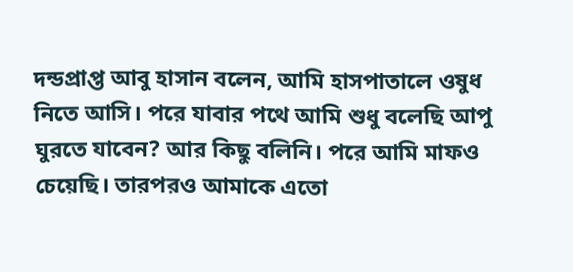দন্ডপ্রাপ্ত আবু হাসান বলেন, আমি হাসপাতালে ওষুধ নিতে আসি। পরে যাবার পথে আমি শুধু বলেছি আপু ঘুরতে যাবেন? আর কিছু বলিনি। পরে আমি মাফও চেয়েছি। তারপরও আমাকে এতো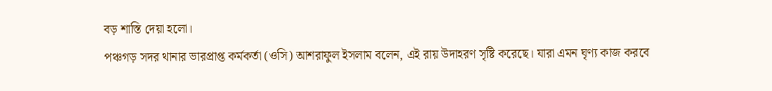বড় শাস্তি দেয়া হলো।
পঞ্চগড় সদর থানার ভারপ্রাপ্ত কর্মকর্তা (ওসি) আশরাফুল ইসলাম বলেন, এই রায় উদাহরণ সৃষ্টি করেছে। যারা এমন ঘৃণ্য কাজ করবে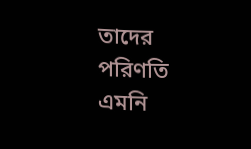তাদের পরিণতি এমনি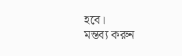হবে।
মন্তব্য করুন